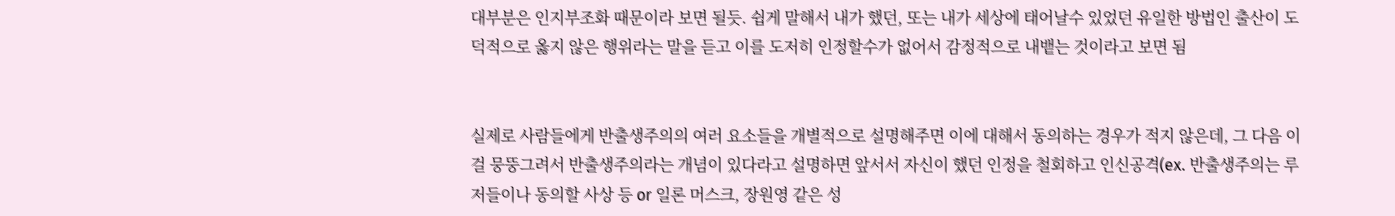대부분은 인지부조화 때문이라 보면 될듯. 쉽게 말해서 내가 했던, 또는 내가 세상에 태어날수 있었던 유일한 방법인 출산이 도덕적으로 옳지 않은 행위라는 말을 듣고 이를 도저히 인정할수가 없어서 감정적으로 내뱉는 것이라고 보면 됨


실제로 사람들에게 반출생주의의 여러 요소들을 개별적으로 설명해주면 이에 대해서 동의하는 경우가 적지 않은데, 그 다음 이걸 뭉뚱그려서 반출생주의라는 개념이 있다라고 설명하면 앞서서 자신이 했던 인정을 철회하고 인신공격(ex. 반출생주의는 루저들이나 동의할 사상 등 or 일론 머스크, 장원영 같은 성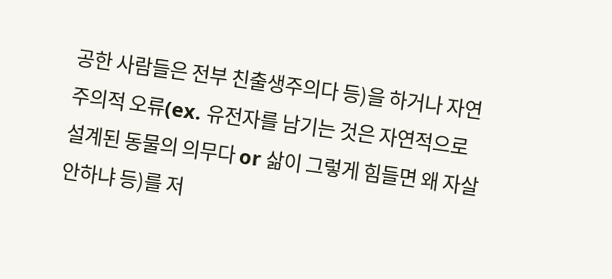공한 사람들은 전부 친출생주의다 등)을 하거나 자연주의적 오류(ex. 유전자를 남기는 것은 자연적으로 설계된 동물의 의무다 or 삶이 그렇게 힘들면 왜 자살 안하냐 등)를 저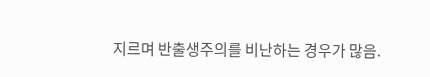지르며 반출생주의를 비난하는 경우가 많음.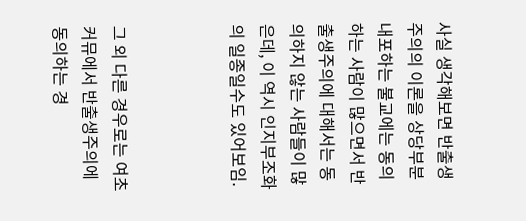사실 생각해보면 반출생주의의 이론을 상당부분 내포하는 불교에는 동의하는 사람이 많으면서 반출생주의에 대해서는 동의하지 않는 사람들이 많은데, 이 역시 인지부조화의 일종일수도 있어보임.



그 외 다른 경우로는 여초커뮤에서 반출생주의에 동의하는 경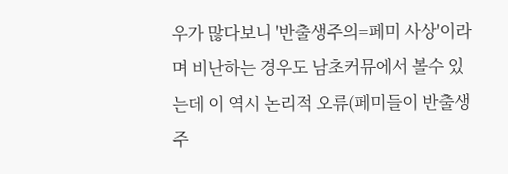우가 많다보니 '반출생주의=페미 사상'이라며 비난하는 경우도 남초커뮤에서 볼수 있는데 이 역시 논리적 오류(페미들이 반출생주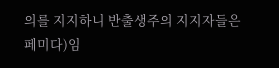의를 지지하니 반출생주의 지지자들은 페미다)임